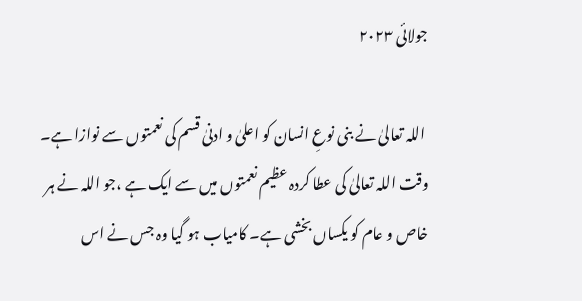جولائی ۲۰۲۳

 اللہ تعالیٰ نے بنی نوعِ انسان کو اعلیٰ و ادنیٰ قسم کی نعمتوں سے نوازا ہے۔ وقت اللہ تعالیٰ کی عطا کردہ عظیم نعمتوں میں سے ایک ہے ،جو اللہ نے ہر خاص و عام کو یکساں بخشی ہے۔ کامیاب ہو گیا وہ جس نے اس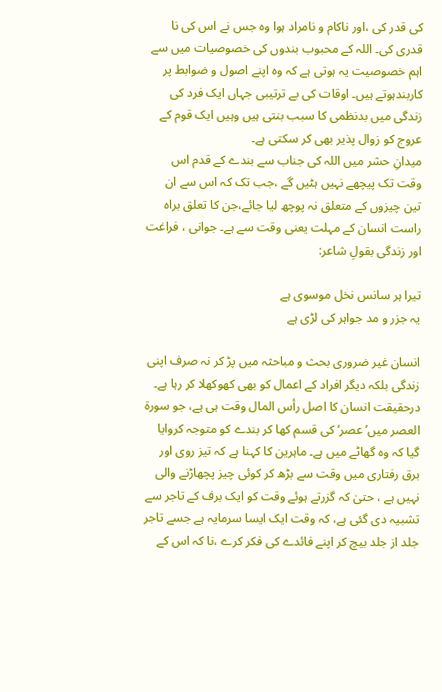کی قدر کی ،اور ناکام و نامراد ہوا وہ جس نے اس کی نا قدری کی۔ اللہ کے محبوب بندوں کی خصوصیات میں سے اہم خصوصیت یہ ہوتی ہے کہ وہ اپنے اصول و ضوابط پر کاربندہوتے ہیں۔ اوقات کی بے ترتیبی جہاں ایک فرد کی زندگی میں بدنظمی کا سبب بنتی ہیں وہیں ایک قوم کے عروج کو زوال پذیر بھی کر سکتی ہے۔
میدانِ حشر میں اللہ کی جناب سے بندے کے قدم اس وقت تک پیچھے نہیں ہٹیں گے ،جب تک کہ اس سے ان تین چیزوں کے متعلق نہ پوچھ لیا جائے،جن کا تعلق براہ راست انسان کے مہلت یعنی وقت سے ہے۔ جوانی ، فراغت اور زندگی بقولِ شاعر:

تیرا ہر سانس نخل موسوی ہے
یہ جزر و مد جواہر کی لڑی ہے

انسان غیر ضروری بحث و مباحثہ میں پڑ کر نہ صرف اپنی زندگی بلکہ دیگر افراد کے اعمال کو بھی کھوکھلا کر رہا ہے۔
درحقیقت انسان کا اصل رأس المال وقت ہی ہے، جو سورۃ العصر میں’ عصر‘ کی قسم کھا کر بندے کو متوجہ کروایا گیا کہ وہ گھاٹے میں ہے۔ ماہرین کا کہنا ہے کہ تیز روی اور برق رفتاری میں وقت سے بڑھ کر کوئی چیز پچھاڑنے والی نہیں ہے ، حتیٰ کہ گزرتے ہوئے وقت کو ایک برف کے تاجر سے تشبیہ دی گئی ہے، کہ وقت ایک ایسا سرمایہ ہے جسے تاجر جلد از جلد بیچ کر اپنے فائدے کی فکر کرے ،نا کہ اس کے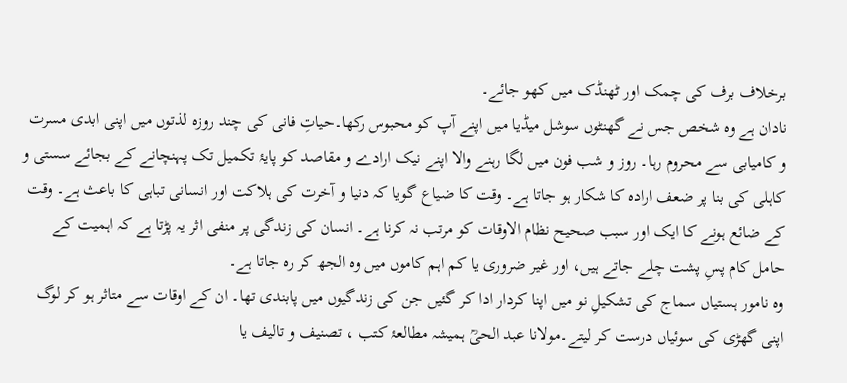برخلاف برف کی چمک اور ٹھنڈک میں کھو جائے۔
نادان ہے وہ شخص جس نے گھنٹوں سوشل میڈیا میں اپنے آپ کو محبوس رکھا۔حیاتِ فانی کی چند روزہ لذتوں میں اپنی ابدی مسرت و کامیابی سے محروم رہا۔ روز و شب فون میں لگا رہنے والا اپنے نیک ارادے و مقاصد کو پایۂ تکمیل تک پہنچانے کے بجائے سستی و کاہلی کی بنا پر ضعف ارادہ کا شکار ہو جاتا ہے۔ وقت کا ضیاع گویا کہ دنیا و آخرت کی ہلاکت اور انسانی تباہی کا باعث ہے۔ وقت کے ضائع ہونے کا ایک اور سبب صحیح نظام الاوقات کو مرتب نہ کرنا ہے۔ انسان کی زندگی پر منفی اثر یہ پڑتا ہے کہ اہمیت کے حامل کام پسِ پشت چلے جاتے ہیں، اور غیر ضروری یا کم اہم کاموں میں وہ الجھ کر رہ جاتا ہے۔
وہ نامور ہستیاں سماج کی تشکیلِ نو میں اپنا کردار ادا کر گئیں جن کی زندگیوں میں پابندی تھا۔ ان کے اوقات سے متاثر ہو کر لوگ اپنی گھڑی کی سوئیاں درست کر لیتے۔مولانا عبد الحیؒ ہمیشہ مطالعۂ کتب ، تصنیف و تالیف یا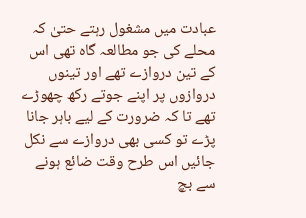عبادت میں مشغول رہتے حتیٰ کہ محلے کی جو مطالعہ گاہ تھی اس کے تین دروازے تھے اور تینوں دروازوں پر اپنے جوتے رکھ چھوڑے تھے تا کہ ضرورت کے لیے باہر جانا پڑے تو کسی بھی دروازے سے نکل جائیں اس طرح وقت ضائع ہونے سے بچ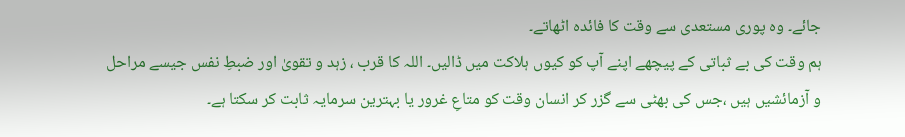جائے۔ وہ پوری مستعدی سے وقت کا فائدہ اٹھاتے۔
ہم وقت کی بے ثباتی کے پیچھے اپنے آپ کو کیوں ہلاکت میں ڈالیں۔ اللہ کا قرب ، زہد و تقویٰ اور ضبطِ نفس جیسے مراحل و آزمائشیں ہیں ،جس کی بھٹی سے گزر کر انسان وقت کو متاعِ غرور یا بہترین سرمایہ ثابت کر سکتا ہے۔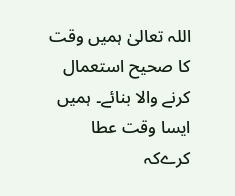اللہ تعالیٰ ہمیں وقت کا صحیح استعمال کرنے والا بنائے۔ ہمیں ایسا وقت عطا کرےکہ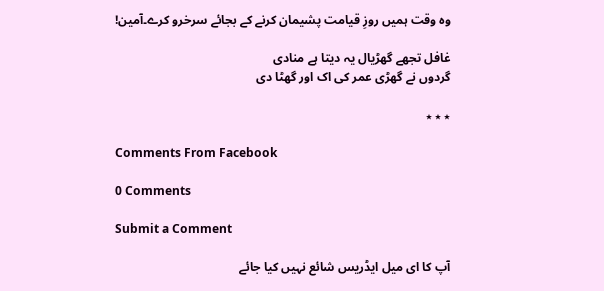وہ وقت ہمیں روزِ قیامت پشیمان کرنے کے بجائے سرخرو کرے۔آمین!

غافل تجھے گھڑیال یہ دیتا ہے منادی
گردوں نے گھڑی عمر کی اک اور گھٹا دی

٭ ٭ ٭

Comments From Facebook

0 Comments

Submit a Comment

آپ کا ای میل ایڈریس شائع نہیں کیا جائے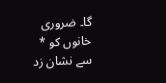گا۔ ضروری خانوں کو * سے نشان زد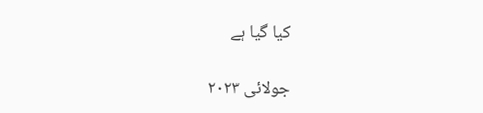کیا گیا ہے

جولائی ۲۰۲۳